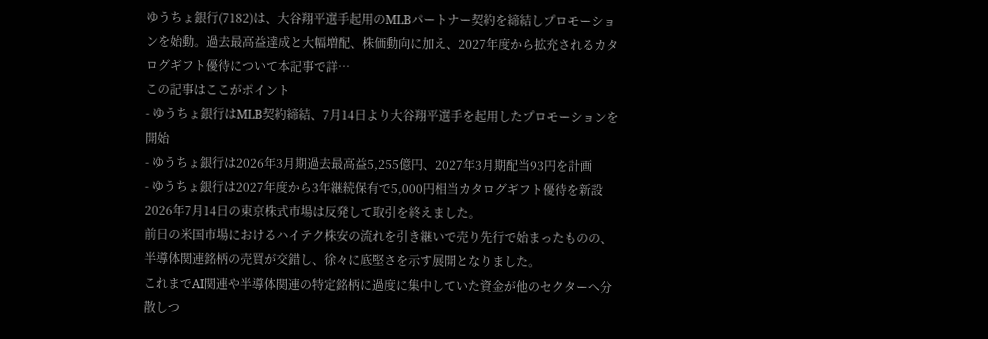ゆうちょ銀行(7182)は、大谷翔平選手起用のMLBパートナー契約を締結しプロモーションを始動。過去最高益達成と大幅増配、株価動向に加え、2027年度から拡充されるカタログギフト優待について本記事で詳…
この記事はここがポイント
- ゆうちょ銀行はMLB契約締結、7月14日より大谷翔平選手を起用したプロモーションを開始
- ゆうちょ銀行は2026年3月期過去最高益5,255億円、2027年3月期配当93円を計画
- ゆうちょ銀行は2027年度から3年継続保有で5,000円相当カタログギフト優待を新設
2026年7月14日の東京株式市場は反発して取引を終えました。
前日の米国市場におけるハイテク株安の流れを引き継いで売り先行で始まったものの、半導体関連銘柄の売買が交錯し、徐々に底堅さを示す展開となりました。
これまでAI関連や半導体関連の特定銘柄に過度に集中していた資金が他のセクターへ分散しつ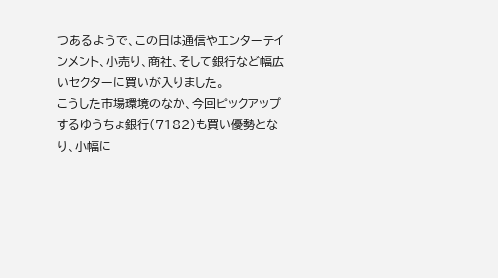つあるようで、この日は通信やエンターテインメント、小売り、商社、そして銀行など幅広いセクターに買いが入りました。
こうした市場環境のなか、今回ピックアップするゆうちょ銀行(7182)も買い優勢となり、小幅に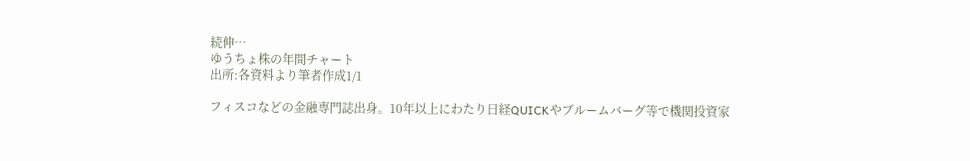続伸…
ゆうちょ株の年間チャート
出所:各資料より筆者作成1/1

フィスコなどの金融専門誌出身。10年以上にわたり日経QUICKやブルームバーグ等で機関投資家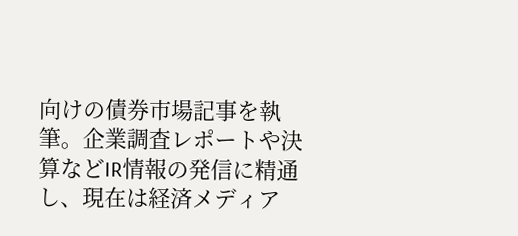向けの債券市場記事を執筆。企業調査レポートや決算などIR情報の発信に精通し、現在は経済メディア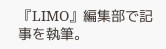『LIMO』編集部で記事を執筆。